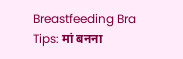Breastfeeding Bra Tips: मां बनना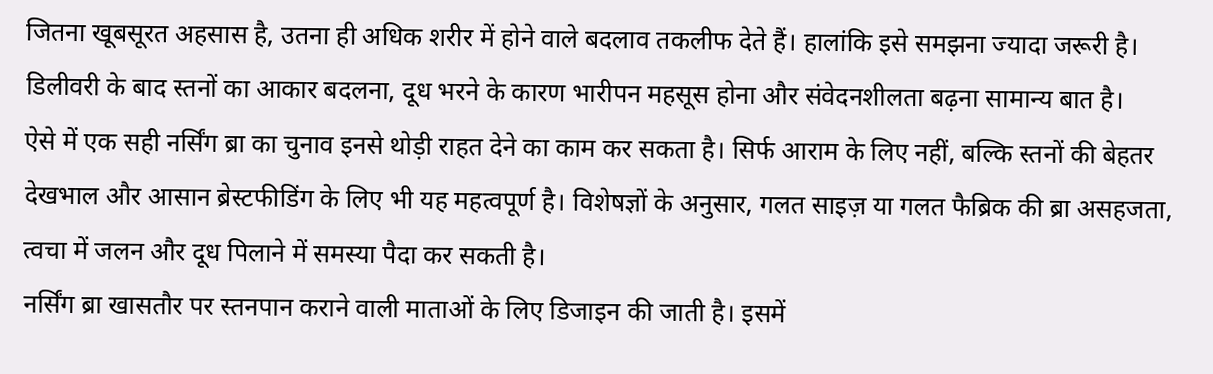जितना खूबसूरत अहसास है, उतना ही अधिक शरीर में होने वाले बदलाव तकलीफ देते हैं। हालांकि इसे समझना ज्यादा जरूरी है। डिलीवरी के बाद स्तनों का आकार बदलना, दूध भरने के कारण भारीपन महसूस होना और संवेदनशीलता बढ़ना सामान्य बात है।
ऐसे में एक सही नर्सिंग ब्रा का चुनाव इनसे थोड़ी राहत देने का काम कर सकता है। सिर्फ आराम के लिए नहीं, बल्कि स्तनों की बेहतर देखभाल और आसान ब्रेस्टफीडिंग के लिए भी यह महत्वपूर्ण है। विशेषज्ञों के अनुसार, गलत साइज़ या गलत फैब्रिक की ब्रा असहजता, त्वचा में जलन और दूध पिलाने में समस्या पैदा कर सकती है।
नर्सिंग ब्रा खासतौर पर स्तनपान कराने वाली माताओं के लिए डिजाइन की जाती है। इसमें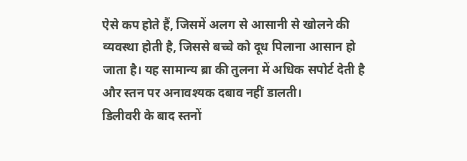ऐसे कप होते हैं, जिसमें अलग से आसानी से खोलने की व्यवस्था होती है, जिससे बच्चे को दूध पिलाना आसान हो जाता है। यह सामान्य ब्रा की तुलना में अधिक सपोर्ट देती है और स्तन पर अनावश्यक दबाव नहीं डालती।
डिलीवरी के बाद स्तनों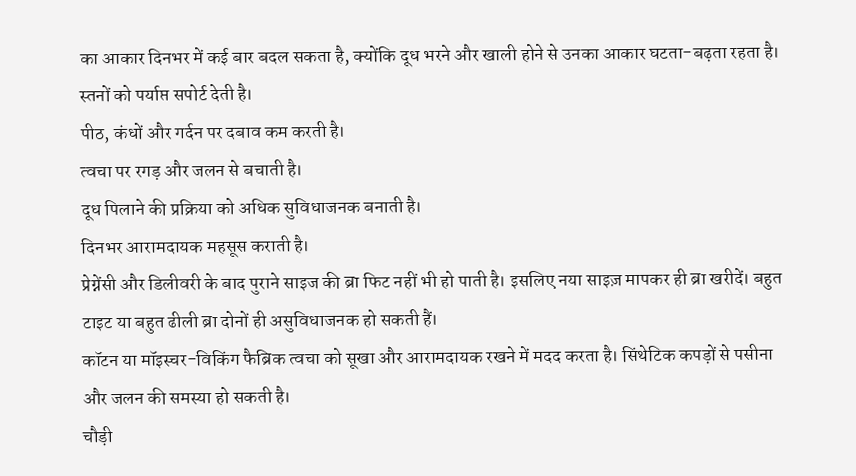का आकार दिनभर में कई बार बदल सकता है, क्योंकि दूध भरने और खाली होने से उनका आकार घटता-बढ़ता रहता है।
स्तनों को पर्याप्त सपोर्ट देती है।
पीठ, कंधों और गर्दन पर दबाव कम करती है।
त्वचा पर रगड़ और जलन से बचाती है।
दूध पिलाने की प्रक्रिया को अधिक सुविधाजनक बनाती है।
दिनभर आरामदायक महसूस कराती है।
प्रेग्नेंसी और डिलीवरी के बाद पुराने साइज की ब्रा फिट नहीं भी हो पाती है। इसलिए नया साइज़ मापकर ही ब्रा खरीदें। बहुत टाइट या बहुत ढीली ब्रा दोनों ही असुविधाजनक हो सकती हैं।
कॉटन या मॉइस्चर-विकिंग फैब्रिक त्वचा को सूखा और आरामदायक रखने में मदद करता है। सिंथेटिक कपड़ों से पसीना और जलन की समस्या हो सकती है।
चौड़ी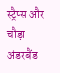स्ट्रैप्स और चौड़ा अंडरबैंड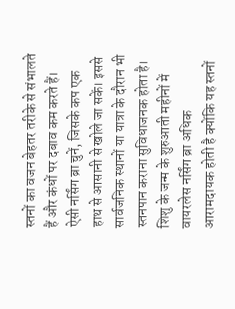स्तनों का वजन बेहतर तरीके से संभालते हैं और कंधों पर दबाव कम करते हैं।
ऐसी नर्सिंग ब्रा चुनें, जिसके कप एक हाथ से आसानी से खोले जा सकें। इससे सार्वजनिक स्थानों या यात्रा के दौरान भी स्तनपान कराना सुविधाजनक होता है।
शिशु के जन्म के शुरुआती महीनों में वायरलेस नर्सिंग ब्रा अधिक आरामदायक होती है क्योंकि यह स्तनों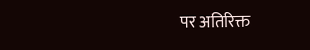पर अतिरिक्त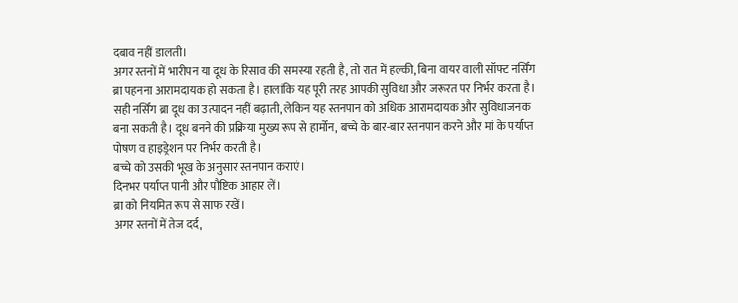दबाव नहीं डालती।
अगर स्तनों में भारीपन या दूध के रिसाव की समस्या रहती है, तो रात में हल्की, बिना वायर वाली सॉफ्ट नर्सिंग ब्रा पहनना आरामदायक हो सकता है। हालांकि यह पूरी तरह आपकी सुविधा और जरूरत पर निर्भर करता है।
सही नर्सिंग ब्रा दूध का उत्पादन नहीं बढ़ाती, लेकिन यह स्तनपान को अधिक आरामदायक और सुविधाजनक बना सकती है। दूध बनने की प्रक्रिया मुख्य रूप से हार्मोन, बच्चे के बार-बार स्तनपान करने और मां के पर्याप्त पोषण व हाइड्रेशन पर निर्भर करती है।
बच्चे को उसकी भूख के अनुसार स्तनपान कराएं।
दिनभर पर्याप्त पानी और पौष्टिक आहार लें।
ब्रा को नियमित रूप से साफ रखें।
अगर स्तनों में तेज दर्द,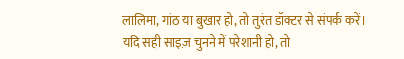लालिमा, गांठ या बुखार हो, तो तुरंत डॉक्टर से संपर्क करें।
यदि सही साइज़ चुनने में परेशानी हो, तो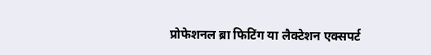प्रोफेशनल ब्रा फिटिंग या लैक्टेशन एक्सपर्ट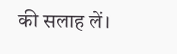की सलाह लें।